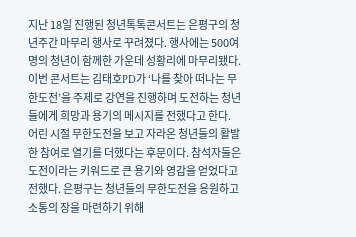지난 18일 진행된 청년톡톡콘서트는 은평구의 청년주간 마무리 행사로 꾸려졌다. 행사에는 500여명의 청년이 함께한 가운데 성황리에 마무리됐다. 이번 콘서트는 김태호PD가 ‘나를 찾아 떠나는 무한도전’을 주제로 강연을 진행하며 도전하는 청년들에게 희망과 용기의 메시지를 전했다고 한다. 어린 시절 무한도전을 보고 자라온 청년들의 활발한 참여로 열기를 더했다는 후문이다. 참석자들은 도전이라는 키워드로 큰 용기와 영감을 얻었다고 전했다. 은평구는 청년들의 무한도전을 응원하고 소통의 장을 마련하기 위해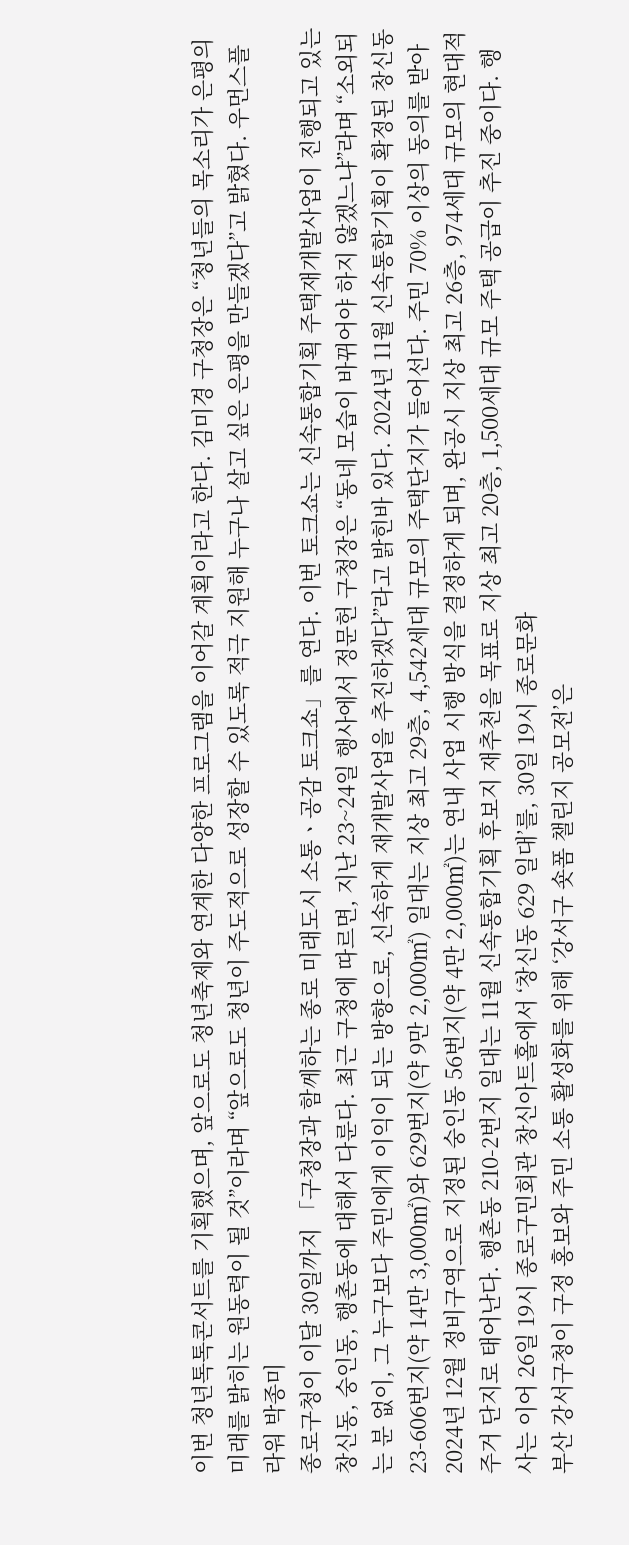이번 청년톡톡콘서트를 기획했으며, 앞으로도 청년축제와 연계한 다양한 프로그램을 이어갈 계획이라고 한다. 김미경 구청장은 “청년들의 목소리가 은평의 미래를 밝히는 원동력이 될 것”이라며 “앞으로도 청년이 주도적으로 성장할 수 있도록 적극 지원해 누구나 살고 싶은 은평을 만들겠다”고 밝혔다. 우먼스플라워 박종미
종로구청이 이달 30일까지 「구청장과 함께하는 종로 미래도시 소통ㆍ공감 토크쇼」를 연다. 이번 토크쇼는 신속통합기획 주택재개발사업이 진행되고 있는 창신동, 숭인동, 행촌동에 대해서 다룬다. 최근 구청에 따르면, 지난 23~24일 행사에서 정문헌 구청장은 “동네 모습이 바뀌어야 하지 않겠느냐”라며 “소외되는 분 없이, 그 누구보다 주민에게 이익이 되는 방향으로, 신속하게 재개발사업을 추진하겠다”라고 밝힌바 있다. 2024년 11월 신속통합기획이 확정된 창신동 23-606번지(약 14만 3,000㎡)와 629번지(약 9만 2,000㎡) 일대는 지상 최고 29층, 4,542세대 규모의 주택단지가 들어선다. 주민 70% 이상의 동의를 받아 2024년 12월 정비구역으로 지정된 숭인동 56번지(약 4만 2,000㎡)는 연내 사업 시행 방식을 결정하게 되며, 완공시 지상 최고 26층, 974세대 규모의 현대적 주거 단지로 태어난다. 행촌동 210-2번지 일대는 11월 신속통합기획 후보지 재추천을 목표로 지상 최고 20층, 1,500세대 규모 주택 공급이 추진 중이다. 행사는 이어 26일 19시 종로구민회관 창신아트홀에서 ‘창신동 629 일대’를, 30일 19시 종로문화
부산 강서구청이 구정 홍보와 주민 소통 활성화를 위해 ‘강서구 숏폼 챌린지 공모전’은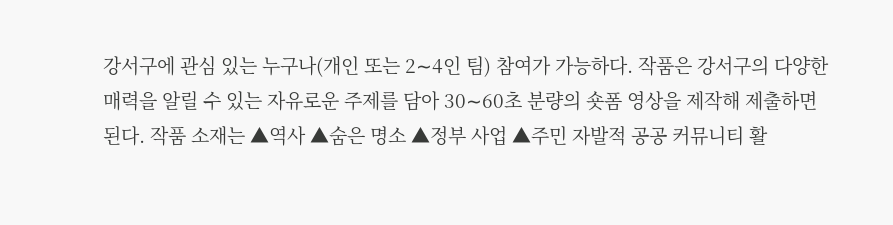강서구에 관심 있는 누구나(개인 또는 2∼4인 팀) 참여가 가능하다. 작품은 강서구의 다양한 매력을 알릴 수 있는 자유로운 주제를 담아 30∼60초 분량의 숏폼 영상을 제작해 제출하면 된다. 작품 소재는 ▲역사 ▲숨은 명소 ▲정부 사업 ▲주민 자발적 공공 커뮤니티 활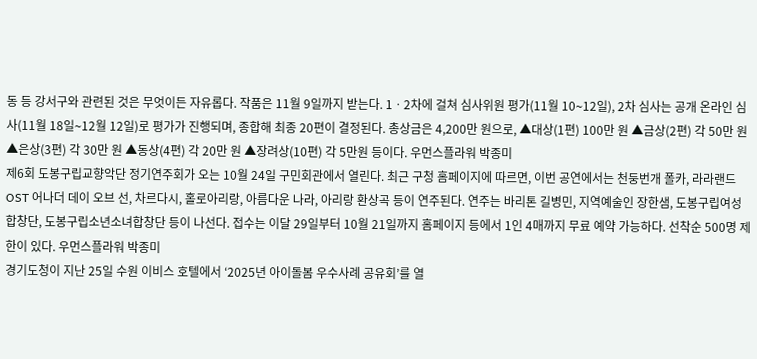동 등 강서구와 관련된 것은 무엇이든 자유롭다. 작품은 11월 9일까지 받는다. 1ㆍ2차에 걸쳐 심사위원 평가(11월 10∼12일), 2차 심사는 공개 온라인 심사(11월 18일∼12월 12일)로 평가가 진행되며, 종합해 최종 20편이 결정된다. 총상금은 4,200만 원으로, ▲대상(1편) 100만 원 ▲금상(2편) 각 50만 원 ▲은상(3편) 각 30만 원 ▲동상(4편) 각 20만 원 ▲장려상(10편) 각 5만원 등이다. 우먼스플라워 박종미
제6회 도봉구립교향악단 정기연주회가 오는 10월 24일 구민회관에서 열린다. 최근 구청 홈페이지에 따르면, 이번 공연에서는 천둥번개 폴카, 라라랜드 OST 어나더 데이 오브 선, 차르다시, 홀로아리랑, 아름다운 나라, 아리랑 환상곡 등이 연주된다. 연주는 바리톤 길병민, 지역예술인 장한샘, 도봉구립여성합창단, 도봉구립소년소녀합창단 등이 나선다. 접수는 이달 29일부터 10월 21일까지 홈페이지 등에서 1인 4매까지 무료 예약 가능하다. 선착순 500명 제한이 있다. 우먼스플라워 박종미
경기도청이 지난 25일 수원 이비스 호텔에서 ‘2025년 아이돌봄 우수사례 공유회’를 열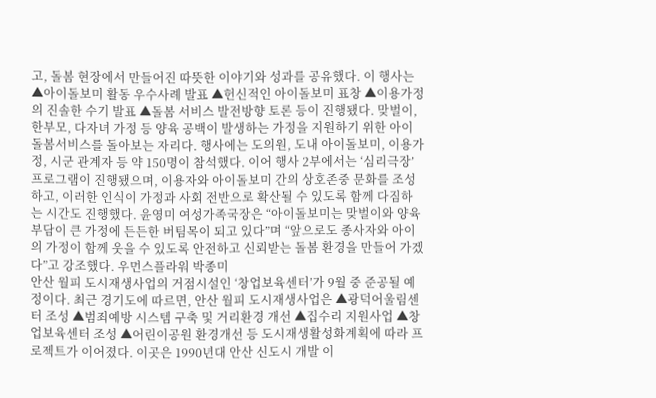고, 돌봄 현장에서 만들어진 따뜻한 이야기와 성과를 공유했다. 이 행사는 ▲아이돌보미 활동 우수사례 발표 ▲헌신적인 아이돌보미 표창 ▲이용가정의 진솔한 수기 발표 ▲돌봄 서비스 발전방향 토론 등이 진행됐다. 맞벌이, 한부모, 다자녀 가정 등 양육 공백이 발생하는 가정을 지원하기 위한 아이돌봄서비스를 돌아보는 자리다. 행사에는 도의원, 도내 아이돌보미, 이용가정, 시군 관계자 등 약 150명이 참석했다. 이어 행사 2부에서는 ‘심리극장’ 프로그램이 진행됐으며, 이용자와 아이돌보미 간의 상호존중 문화를 조성하고, 이러한 인식이 가정과 사회 전반으로 확산될 수 있도록 함께 다짐하는 시간도 진행했다. 윤영미 여성가족국장은 “아이돌보미는 맞벌이와 양육 부담이 큰 가정에 든든한 버팀목이 되고 있다”며 “앞으로도 종사자와 아이의 가정이 함께 웃을 수 있도록 안전하고 신뢰받는 돌봄 환경을 만들어 가겠다”고 강조했다. 우먼스플라워 박종미
안산 월피 도시재생사업의 거점시설인 ‘창업보육센터’가 9월 중 준공될 예정이다. 최근 경기도에 따르면, 안산 월피 도시재생사업은 ▲광덕어울림센터 조성 ▲범죄예방 시스템 구축 및 거리환경 개선 ▲집수리 지원사업 ▲창업보육센터 조성 ▲어린이공원 환경개선 등 도시재생활성화계획에 따라 프로젝트가 이어졌다. 이곳은 1990년대 안산 신도시 개발 이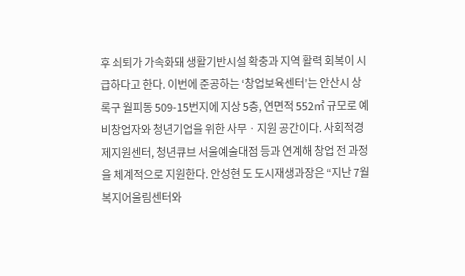후 쇠퇴가 가속화돼 생활기반시설 확충과 지역 활력 회복이 시급하다고 한다. 이번에 준공하는 ‘창업보육센터’는 안산시 상록구 월피동 509-15번지에 지상 5층, 연면적 552㎡ 규모로 예비창업자와 청년기업을 위한 사무ㆍ지원 공간이다. 사회적경제지원센터, 청년큐브 서울예술대점 등과 연계해 창업 전 과정을 체계적으로 지원한다. 안성현 도 도시재생과장은 “지난 7월 복지어울림센터와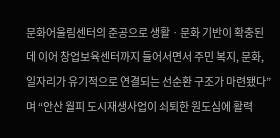문화어울림센터의 준공으로 생활ㆍ문화 기반이 확충된 데 이어 창업보육센터까지 들어서면서 주민 복지, 문화, 일자리가 유기적으로 연결되는 선순환 구조가 마련됐다”며 “안산 월피 도시재생사업이 쇠퇴한 원도심에 활력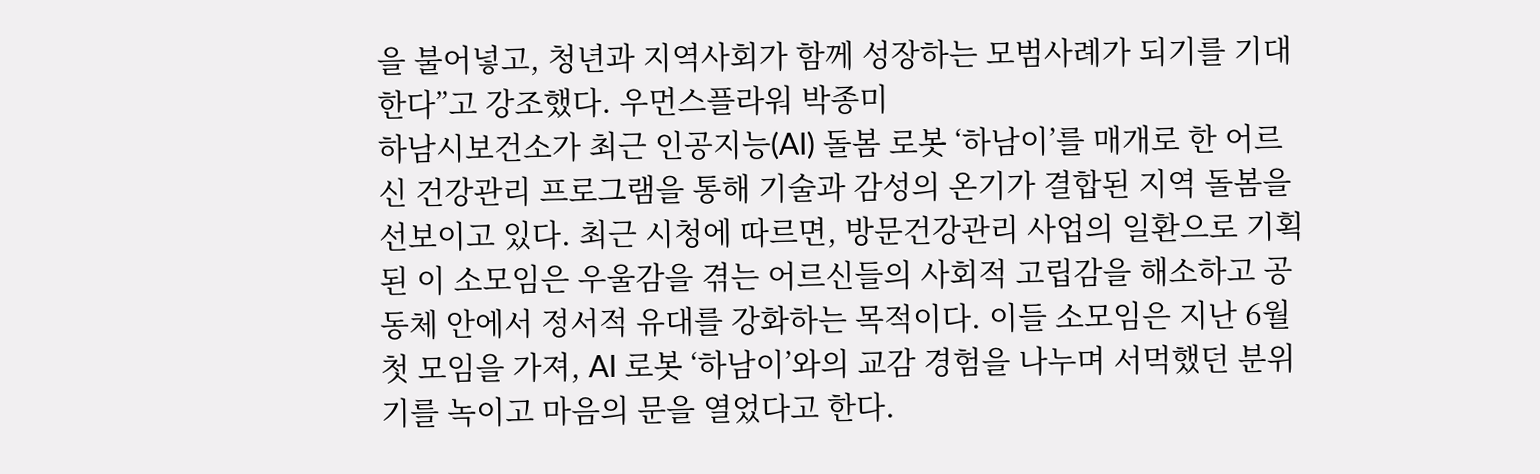을 불어넣고, 청년과 지역사회가 함께 성장하는 모범사례가 되기를 기대한다”고 강조했다. 우먼스플라워 박종미
하남시보건소가 최근 인공지능(AI) 돌봄 로봇 ‘하남이’를 매개로 한 어르신 건강관리 프로그램을 통해 기술과 감성의 온기가 결합된 지역 돌봄을 선보이고 있다. 최근 시청에 따르면, 방문건강관리 사업의 일환으로 기획된 이 소모임은 우울감을 겪는 어르신들의 사회적 고립감을 해소하고 공동체 안에서 정서적 유대를 강화하는 목적이다. 이들 소모임은 지난 6월 첫 모임을 가져, AI 로봇 ‘하남이’와의 교감 경험을 나누며 서먹했던 분위기를 녹이고 마음의 문을 열었다고 한다.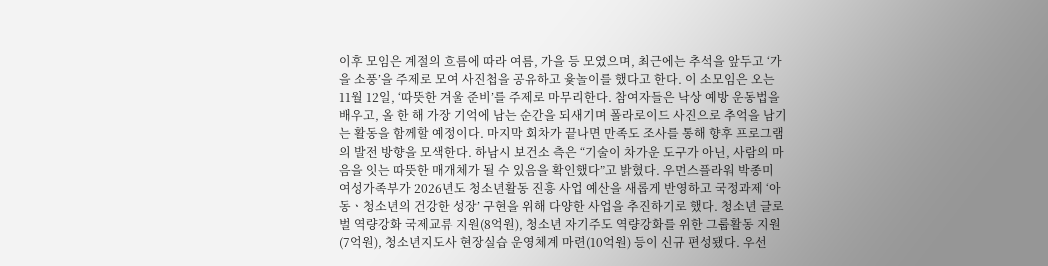이후 모임은 계절의 흐름에 따라 여름, 가을 등 모였으며, 최근에는 추석을 앞두고 ‘가을 소풍’을 주제로 모여 사진첩을 공유하고 윷놀이를 했다고 한다. 이 소모임은 오는 11월 12일, ‘따뜻한 겨울 준비’를 주제로 마무리한다. 참여자들은 낙상 예방 운동법을 배우고, 올 한 해 가장 기억에 남는 순간을 되새기며 폴라로이드 사진으로 추억을 남기는 활동을 함께할 예정이다. 마지막 회차가 끝나면 만족도 조사를 통해 향후 프로그램의 발전 방향을 모색한다. 하남시 보건소 측은 “기술이 차가운 도구가 아닌, 사람의 마음을 잇는 따뜻한 매개체가 될 수 있음을 확인했다”고 밝혔다. 우먼스플라워 박종미
여성가족부가 2026년도 청소년활동 진흥 사업 예산을 새롭게 반영하고 국정과제 ‘아동ㆍ청소년의 건강한 성장’ 구현을 위해 다양한 사업을 추진하기로 했다. 청소년 글로벌 역량강화 국제교류 지원(8억원), 청소년 자기주도 역량강화를 위한 그룹활동 지원(7억원), 청소년지도사 현장실습 운영체계 마련(10억원) 등이 신규 편성됐다. 우선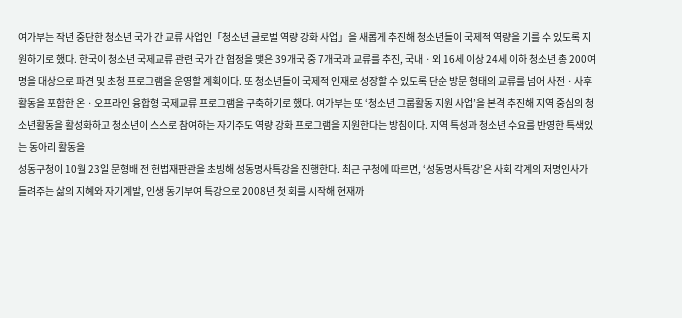여가부는 작년 중단한 청소년 국가 간 교류 사업인「청소년 글로벌 역량 강화 사업」을 새롭게 추진해 청소년들이 국제적 역량을 기를 수 있도록 지원하기로 했다. 한국이 청소년 국제교류 관련 국가 간 협정을 맺은 39개국 중 7개국과 교류를 추진, 국내ㆍ외 16세 이상 24세 이하 청소년 총 200여 명을 대상으로 파견 및 초청 프로그램을 운영할 계획이다. 또 청소년들이 국제적 인재로 성장할 수 있도록 단순 방문 형태의 교류를 넘어 사전ㆍ사후 활동을 포함한 온ㆍ오프라인 융합형 국제교류 프로그램을 구축하기로 했다. 여가부는 또 ‘청소년 그룹활동 지원 사업’을 본격 추진해 지역 중심의 청소년활동을 활성화하고 청소년이 스스로 참여하는 자기주도 역량 강화 프로그램을 지원한다는 방침이다. 지역 특성과 청소년 수요를 반영한 특색있는 동아리 활동을
성동구청이 10월 23일 문형배 전 헌법재판관을 초빙해 성동명사특강을 진행한다. 최근 구청에 따르면, ‘성동명사특강’은 사회 각계의 저명인사가 들려주는 삶의 지혜와 자기계발, 인생 동기부여 특강으로 2008년 첫 회를 시작해 현재까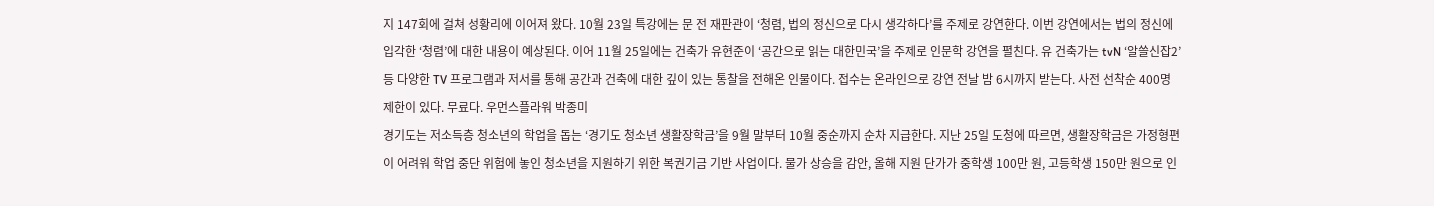지 147회에 걸쳐 성황리에 이어져 왔다. 10월 23일 특강에는 문 전 재판관이 ‘청렴, 법의 정신으로 다시 생각하다’를 주제로 강연한다. 이번 강연에서는 법의 정신에 입각한 ‘청렴’에 대한 내용이 예상된다. 이어 11월 25일에는 건축가 유현준이 ‘공간으로 읽는 대한민국’을 주제로 인문학 강연을 펼친다. 유 건축가는 tvN ‘알쓸신잡2’ 등 다양한 TV 프로그램과 저서를 통해 공간과 건축에 대한 깊이 있는 통찰을 전해온 인물이다. 접수는 온라인으로 강연 전날 밤 6시까지 받는다. 사전 선착순 400명 제한이 있다. 무료다. 우먼스플라워 박종미
경기도는 저소득층 청소년의 학업을 돕는 ‘경기도 청소년 생활장학금’을 9월 말부터 10월 중순까지 순차 지급한다. 지난 25일 도청에 따르면, 생활장학금은 가정형편이 어려워 학업 중단 위험에 놓인 청소년을 지원하기 위한 복권기금 기반 사업이다. 물가 상승을 감안, 올해 지원 단가가 중학생 100만 원, 고등학생 150만 원으로 인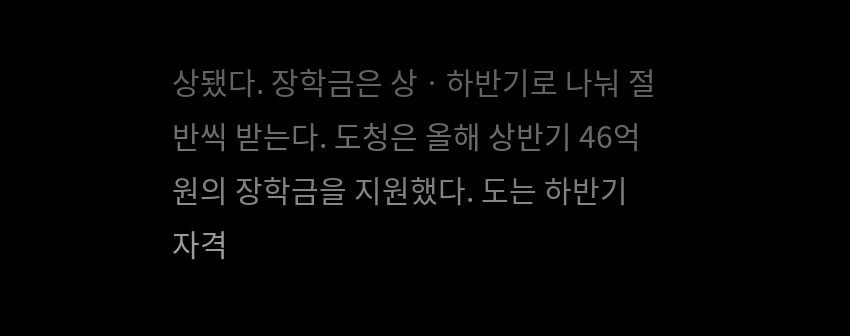상됐다. 장학금은 상ㆍ하반기로 나눠 절반씩 받는다. 도청은 올해 상반기 46억 원의 장학금을 지원했다. 도는 하반기 자격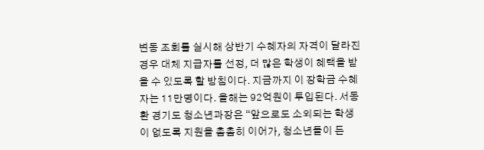변동 조회를 실시해 상반기 수혜자의 자격이 달라진 경우 대체 지급자를 선정, 더 많은 학생이 혜택을 받을 수 있도록 할 방침이다. 지금까지 이 장학금 수혜자는 11만명이다. 올해는 92억원이 투입된다. 서동환 경기도 청소년과장은 “앞으로도 소외되는 학생이 없도록 지원을 촘촘히 이어가, 청소년들이 든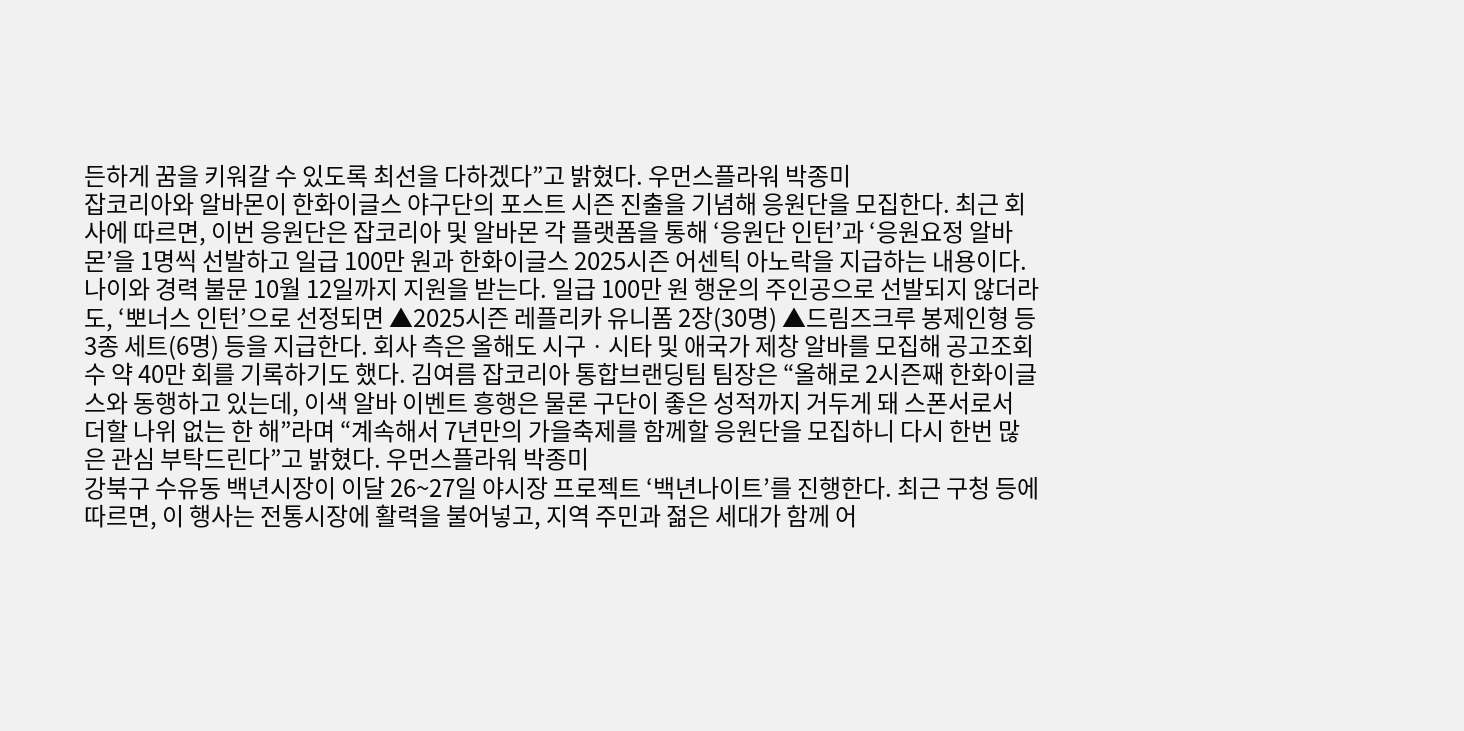든하게 꿈을 키워갈 수 있도록 최선을 다하겠다”고 밝혔다. 우먼스플라워 박종미
잡코리아와 알바몬이 한화이글스 야구단의 포스트 시즌 진출을 기념해 응원단을 모집한다. 최근 회사에 따르면, 이번 응원단은 잡코리아 및 알바몬 각 플랫폼을 통해 ‘응원단 인턴’과 ‘응원요정 알바몬’을 1명씩 선발하고 일급 100만 원과 한화이글스 2025시즌 어센틱 아노락을 지급하는 내용이다. 나이와 경력 불문 10월 12일까지 지원을 받는다. 일급 100만 원 행운의 주인공으로 선발되지 않더라도, ‘뽀너스 인턴’으로 선정되면 ▲2025시즌 레플리카 유니폼 2장(30명) ▲드림즈크루 봉제인형 등 3종 세트(6명) 등을 지급한다. 회사 측은 올해도 시구ㆍ시타 및 애국가 제창 알바를 모집해 공고조회수 약 40만 회를 기록하기도 했다. 김여름 잡코리아 통합브랜딩팀 팀장은 “올해로 2시즌째 한화이글스와 동행하고 있는데, 이색 알바 이벤트 흥행은 물론 구단이 좋은 성적까지 거두게 돼 스폰서로서 더할 나위 없는 한 해”라며 “계속해서 7년만의 가을축제를 함께할 응원단을 모집하니 다시 한번 많은 관심 부탁드린다”고 밝혔다. 우먼스플라워 박종미
강북구 수유동 백년시장이 이달 26~27일 야시장 프로젝트 ‘백년나이트’를 진행한다. 최근 구청 등에 따르면, 이 행사는 전통시장에 활력을 불어넣고, 지역 주민과 젊은 세대가 함께 어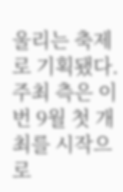울리는 축제로 기획됐다. 주최 측은 이번 9월 첫 개최를 시작으로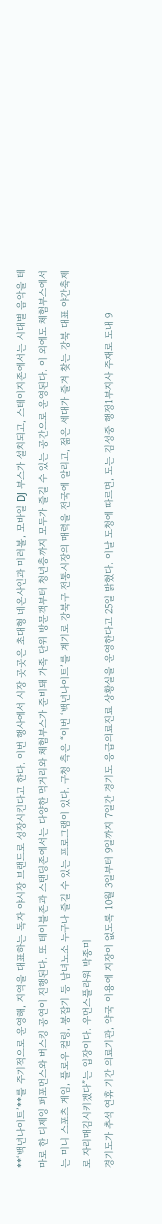**‘백년나이트’**를 주기적으로 운영해, 지역을 대표하는 독자 야시장 브랜드로 성장시킨다고 한다. 이번 행사에서 시장 곳곳은 초대형 네온사인과 미러볼, 모바일 DJ 부스가 설치되고, 스테이지존에서는 시대별 음악을 테마로 한 디제잉 퍼포먼스와 버스킹 공연이 진행된다. 또 테이블존과 스탠딩존에서는 다양한 먹거리와 체험부스가 준비돼 가족 단위 방문객부터 청년층까지 모두가 즐길 수 있는 공간으로 운영된다. 이 외에도 체험부스에서는 미니 스포츠 게임, 플로우 컬링, 봉잡기 등 남녀노소 누구나 즐길 수 있는 프로그램이 있다. 구청 측은 “이번 ‘백년나이트’를 계기로 강북구 전통시장의 매력을 전국에 알리고, 젊은 세대가 즐겨 찾는 강북 대표 야간축제로 자리매김시키겠다”는 입장이다. 우먼스플라워 박종미
경기도가 추석 연휴 기간 의료기관, 약국 이용에 지장이 없도록 10월 3일부터 9일까지 7일간 경기도 응급의료진료 상황실을 운영한다고 25일 밝혔다. 이날 도청에 따르면, 도는 김성중 행정1부지사 주재로 도내 9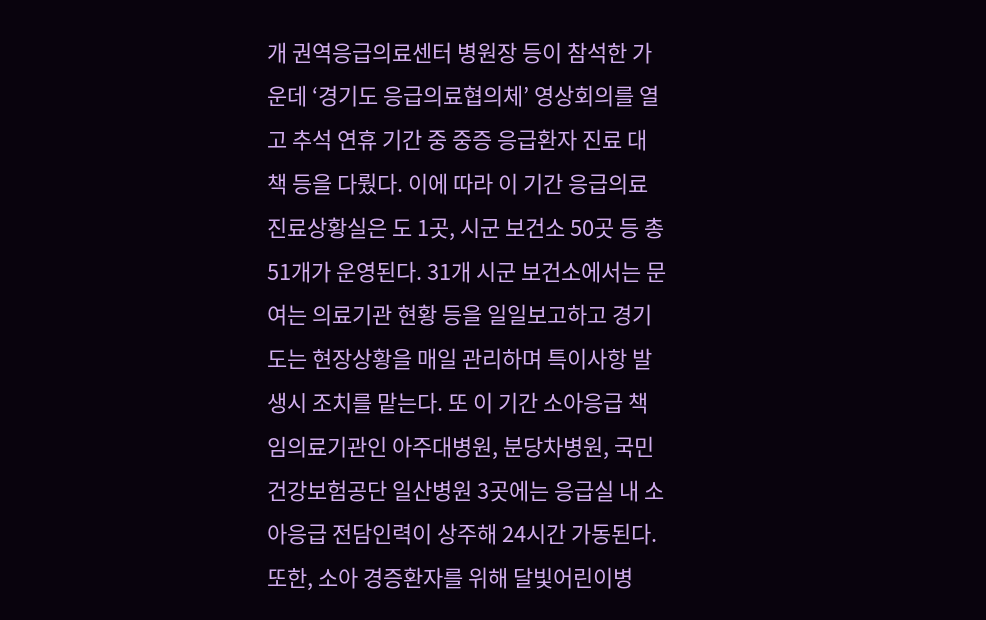개 권역응급의료센터 병원장 등이 참석한 가운데 ‘경기도 응급의료협의체’ 영상회의를 열고 추석 연휴 기간 중 중증 응급환자 진료 대책 등을 다뤘다. 이에 따라 이 기간 응급의료 진료상황실은 도 1곳, 시군 보건소 50곳 등 총 51개가 운영된다. 31개 시군 보건소에서는 문 여는 의료기관 현황 등을 일일보고하고 경기도는 현장상황을 매일 관리하며 특이사항 발생시 조치를 맡는다. 또 이 기간 소아응급 책임의료기관인 아주대병원, 분당차병원, 국민건강보험공단 일산병원 3곳에는 응급실 내 소아응급 전담인력이 상주해 24시간 가동된다. 또한, 소아 경증환자를 위해 달빛어린이병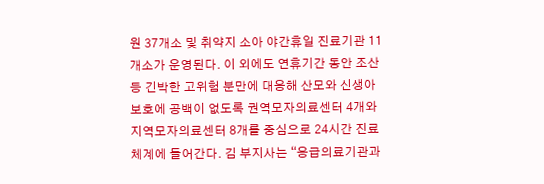원 37개소 및 취약지 소아 야간휴일 진료기관 11개소가 운영된다. 이 외에도 연휴기간 동안 조산 등 긴박한 고위험 분만에 대응해 산모와 신생아 보호에 공백이 없도록 권역모자의료센터 4개와 지역모자의료센터 8개를 중심으로 24시간 진료체계에 들어간다. 김 부지사는 “응급의료기관과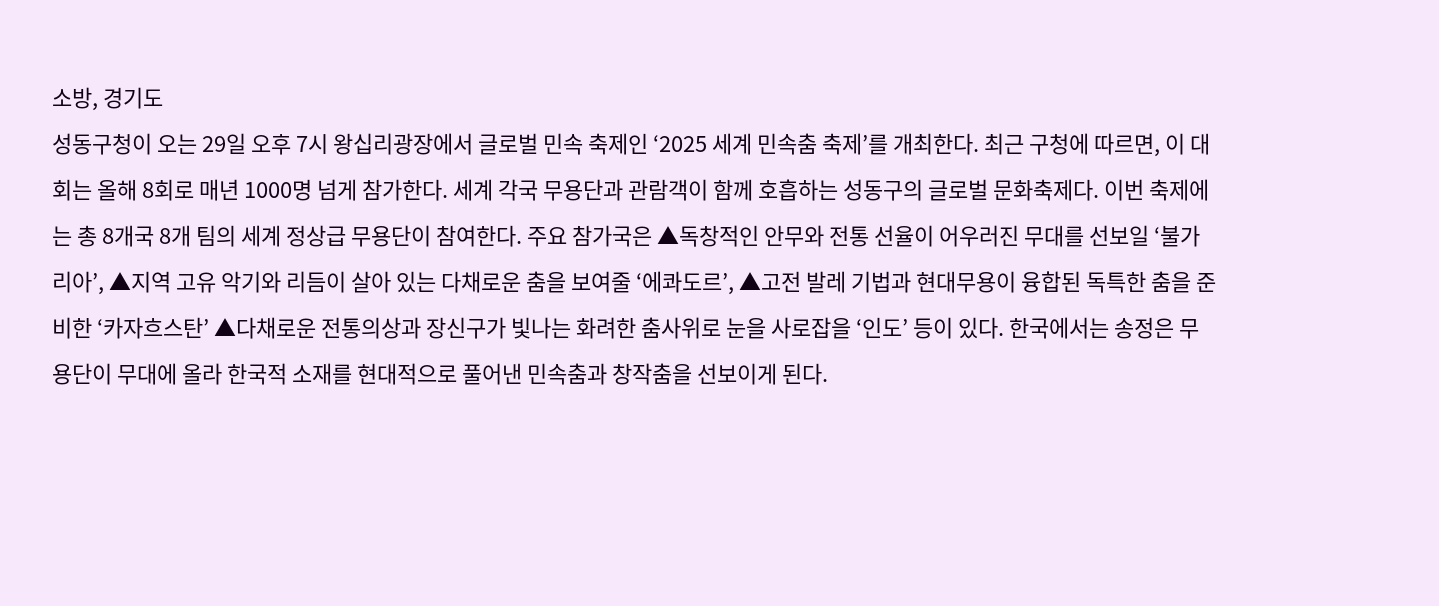소방, 경기도
성동구청이 오는 29일 오후 7시 왕십리광장에서 글로벌 민속 축제인 ‘2025 세계 민속춤 축제’를 개최한다. 최근 구청에 따르면, 이 대회는 올해 8회로 매년 1000명 넘게 참가한다. 세계 각국 무용단과 관람객이 함께 호흡하는 성동구의 글로벌 문화축제다. 이번 축제에는 총 8개국 8개 팀의 세계 정상급 무용단이 참여한다. 주요 참가국은 ▲독창적인 안무와 전통 선율이 어우러진 무대를 선보일 ‘불가리아’, ▲지역 고유 악기와 리듬이 살아 있는 다채로운 춤을 보여줄 ‘에콰도르’, ▲고전 발레 기법과 현대무용이 융합된 독특한 춤을 준비한 ‘카자흐스탄’ ▲다채로운 전통의상과 장신구가 빛나는 화려한 춤사위로 눈을 사로잡을 ‘인도’ 등이 있다. 한국에서는 송정은 무용단이 무대에 올라 한국적 소재를 현대적으로 풀어낸 민속춤과 창작춤을 선보이게 된다.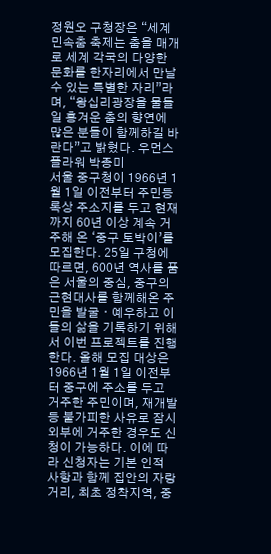정원오 구청장은 “세계 민속춤 축제는 춤을 매개로 세계 각국의 다양한 문화를 한자리에서 만날 수 있는 특별한 자리”라며, “왕십리광장을 물들일 흥겨운 춤의 향연에 많은 분들이 함께하길 바란다”고 밝혔다. 우먼스플라워 박종미
서울 중구청이 1966년 1월 1일 이전부터 주민등록상 주소지를 두고 현재까지 60년 이상 계속 거주해 온 ‘중구 토박이’를 모집한다. 25일 구청에 따르면, 600년 역사를 품은 서울의 중심, 중구의 근현대사를 함께해온 주민을 발굴ㆍ예우하고 이들의 삶을 기록하기 위해서 이번 프로젝트를 진행한다. 올해 모집 대상은 1966년 1월 1일 이전부터 중구에 주소를 두고 거주한 주민이며, 재개발 등 불가피한 사유로 잠시 외부에 거주한 경우도 신청이 가능하다. 이에 따라 신청자는 기본 인적 사항과 함께 집안의 자랑거리, 최초 정착지역, 중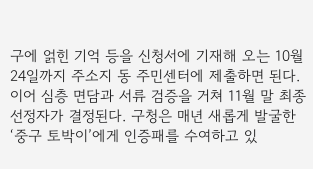구에 얽힌 기억 등을 신청서에 기재해 오는 10월 24일까지 주소지 동 주민센터에 제출하면 된다. 이어 심층 면담과 서류 검증을 거쳐 11월 말 최종 선정자가 결정된다. 구청은 매년 새롭게 발굴한 ‘중구 토박이’에게 인증패를 수여하고 있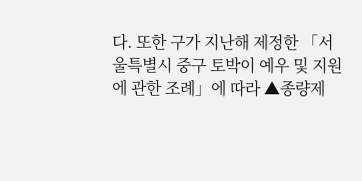다. 또한 구가 지난해 제정한 「서울특별시 중구 토박이 예우 및 지원에 관한 조례」에 따라 ▲종량제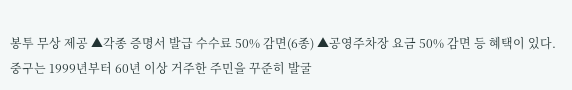봉투 무상 제공 ▲각종 증명서 발급 수수료 50% 감면(6종) ▲공영주차장 요금 50% 감면 등 혜택이 있다. 중구는 1999년부터 60년 이상 거주한 주민을 꾸준히 발굴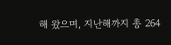해 왔으며, 지난해까지 총 264